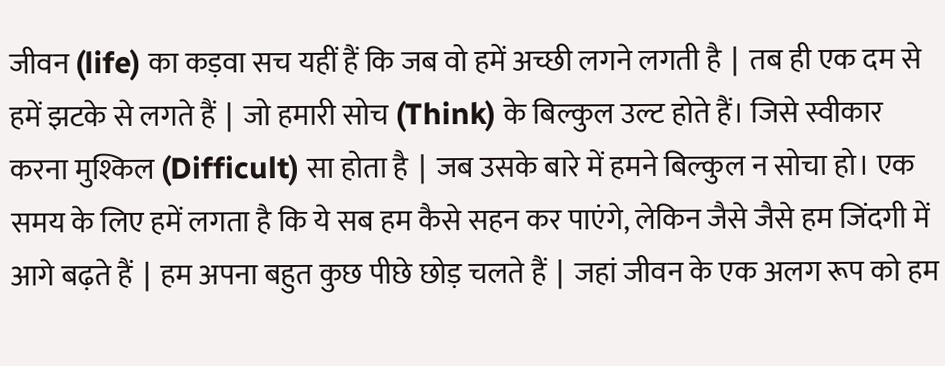जीवन (life) का कड़वा सच यहीं हैं कि जब वो हमें अच्छी लगने लगती है ∣ तब ही एक दम से हमें झटके से लगते हैं ∣ जो हमारी सोच (Think) के बिल्कुल उल्ट होते हैं। जिसे स्वीकार करना मुश्किल (Difficult) सा होता है ∣ जब उसके बारे में हमने बिल्कुल न सोचा हो। एक समय के लिए हमें लगता है कि ये सब हम कैसे सहन कर पाएंगे, लेकिन जैसे जैसे हम जिंदगी में आगे बढ़ते हैं ∣ हम अपना बहुत कुछ पीछे छोड़ चलते हैं ∣ जहां जीवन के एक अलग रूप को हम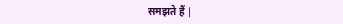समझते हैं ∣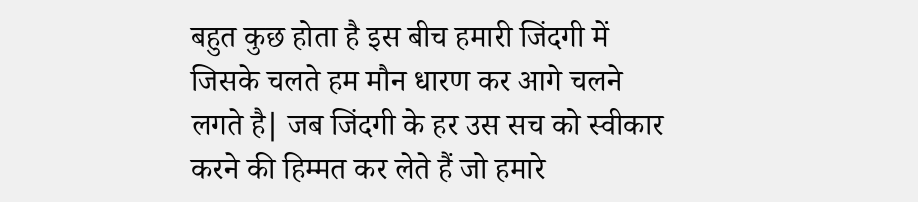बहुत कुछ होता है इस बीच हमारी जिंदगी में जिसके चलते हम मौन धारण कर आगे चलने लगते है∣ जब जिंदगी के हर उस सच को स्वीकार करने की हिम्मत कर लेते हैं जो हमारे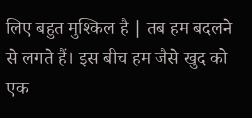लिए बहुत मुश्किल है ∣ तब हम बदलने से लगते हैं। इस बीच हम जैसे खुद को एक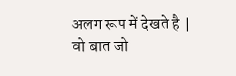अलग रूप में देखते है ∣
वो बात जो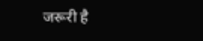जरूरी है